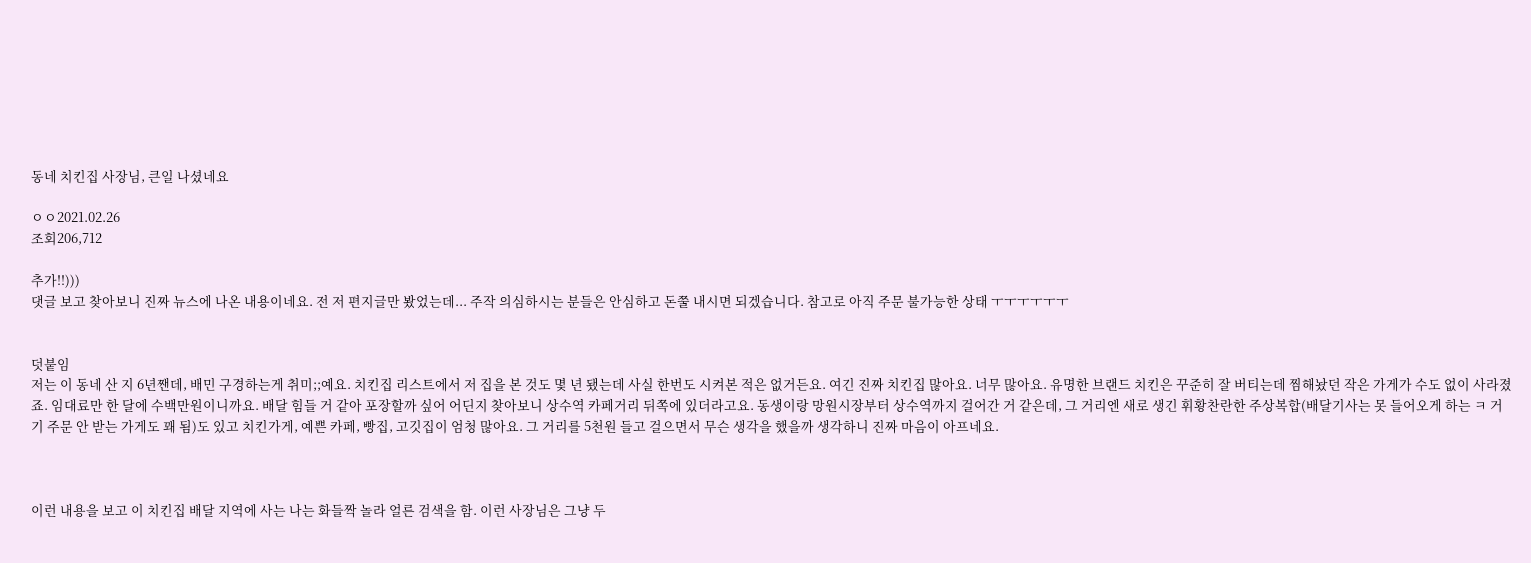동네 치킨집 사장님, 큰일 나셨네요

ㅇㅇ2021.02.26
조회206,712

추가!!)))
댓글 보고 찾아보니 진짜 뉴스에 나온 내용이네요. 전 저 편지글만 봤었는데... 주작 의심하시는 분들은 안심하고 돈쭐 내시면 되겠습니다. 참고로 아직 주문 불가능한 상태 ㅜㅜㅜㅜㅜㅜ


덧붙임
저는 이 동네 산 지 6년짼데, 배민 구경하는게 취미;;예요. 치킨집 리스트에서 저 집을 본 것도 몇 년 됐는데 사실 한번도 시켜본 적은 없거든요. 여긴 진짜 치킨집 많아요. 너무 많아요. 유명한 브랜드 치킨은 꾸준히 잘 버티는데 찜해놨던 작은 가게가 수도 없이 사라졌죠. 임대료만 한 달에 수백만원이니까요. 배달 힘들 거 같아 포장할까 싶어 어딘지 찾아보니 상수역 카페거리 뒤쪽에 있더라고요. 동생이랑 망원시장부터 상수역까지 걸어간 거 같은데, 그 거리엔 새로 생긴 휘황찬란한 주상복합(배달기사는 못 들어오게 하는 ㅋ 거기 주문 안 받는 가게도 꽤 됨)도 있고 치킨가게, 예쁜 카페, 빵집, 고깃집이 엄청 많아요. 그 거리를 5천원 들고 걸으면서 무슨 생각을 했을까 생각하니 진짜 마음이 아프네요.



이런 내용을 보고 이 치킨집 배달 지역에 사는 나는 화들짝 놀라 얼른 검색을 함. 이런 사장님은 그냥 두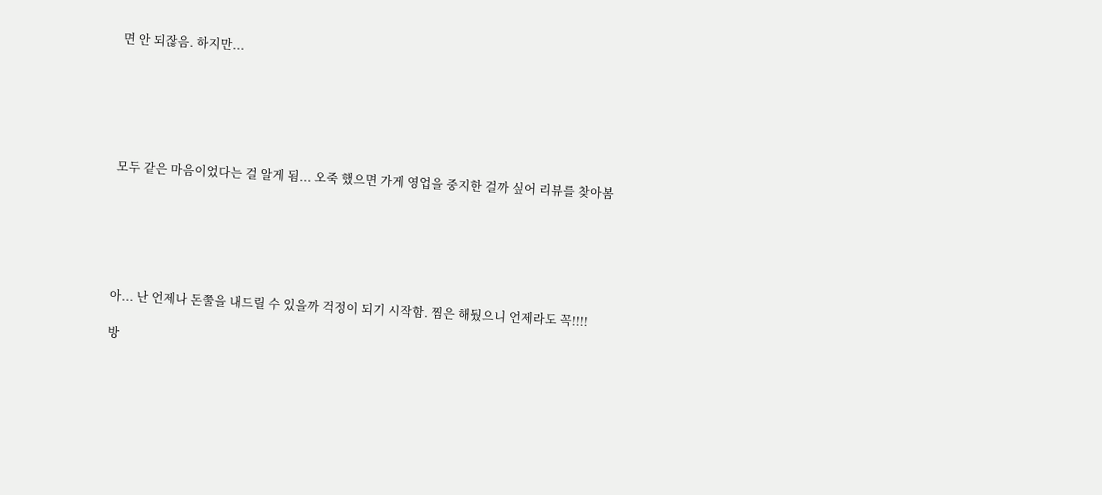면 안 되잖음. 하지만...






모두 같은 마음이었다는 걸 알게 됨... 오죽 했으면 가게 영업을 중지한 걸까 싶어 리뷰를 찾아봄






아... 난 언제나 돈쭐을 내드릴 수 있을까 걱정이 되기 시작함. 찜은 해뒀으니 언제라도 꼭!!!!

방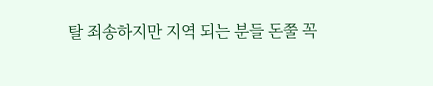탈 죄송하지만 지역 되는 분들 돈쭐 꼭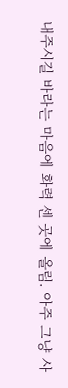내주시길 바라는 마음에 화력 센 곳에 올림. 아주 그냥 사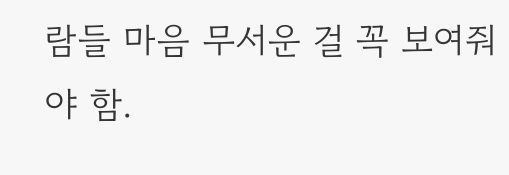람들 마음 무서운 걸 꼭 보여줘야 함.